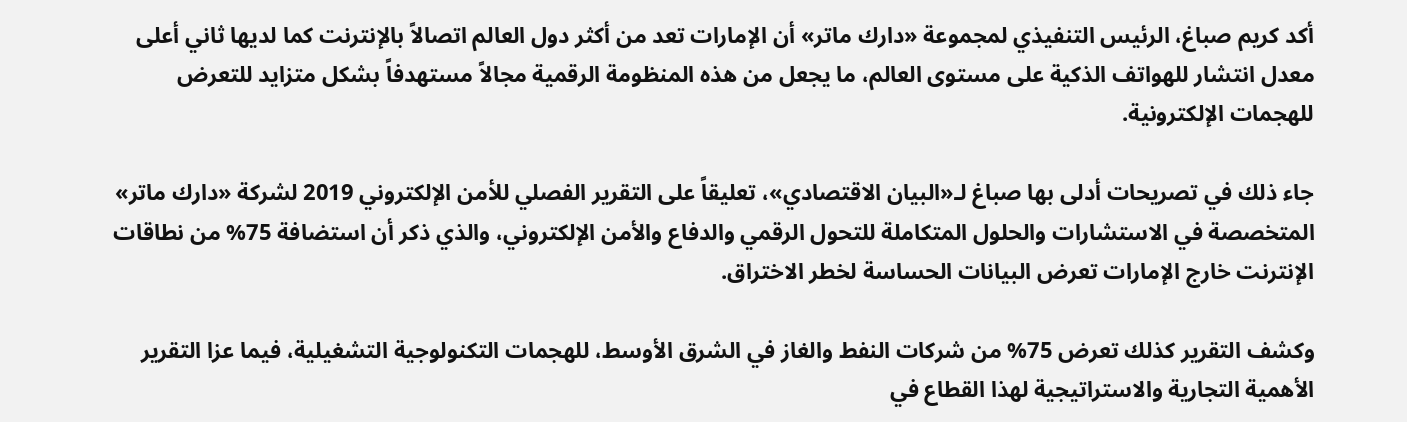أكد كريم صباغ، الرئيس التنفيذي لمجموعة «دارك ماتر» أن الإمارات تعد من أكثر دول العالم اتصالاً بالإنترنت كما لديها ثاني أعلى معدل انتشار للهواتف الذكية على مستوى العالم، ما يجعل من هذه المنظومة الرقمية مجالاً مستهدفاً بشكل متزايد للتعرض للهجمات الإلكترونية.

جاء ذلك في تصريحات أدلى بها صباغ لـ«البيان الاقتصادي»، تعليقاً على التقرير الفصلي للأمن الإلكتروني 2019 لشركة «دارك ماتر» المتخصصة في الاستشارات والحلول المتكاملة للتحول الرقمي والدفاع والأمن الإلكتروني، والذي ذكر أن استضافة 75% من نطاقات الإنترنت خارج الإمارات تعرض البيانات الحساسة لخطر الاختراق.

وكشف التقرير كذلك تعرض 75% من شركات النفط والغاز في الشرق الأوسط، للهجمات التكنولوجية التشغيلية، فيما عزا التقرير الأهمية التجارية والاستراتيجية لهذا القطاع في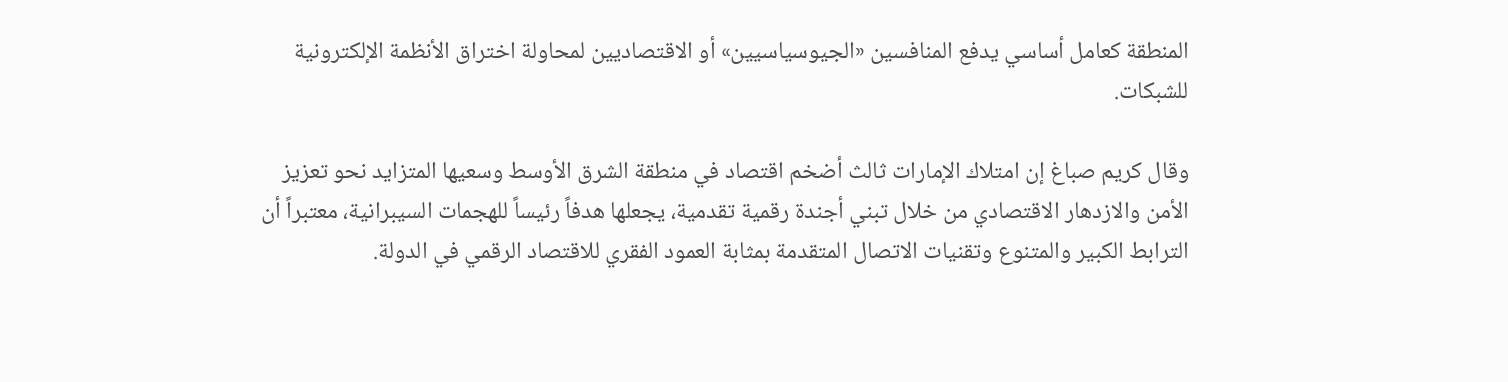المنطقة كعامل أساسي يدفع المنافسين «الجيوسياسيين» أو الاقتصاديين لمحاولة اختراق الأنظمة الإلكترونية للشبكات.

وقال كريم صباغ إن امتلاك الإمارات ثالث أضخم اقتصاد في منطقة الشرق الأوسط وسعيها المتزايد نحو تعزيز الأمن والازدهار الاقتصادي من خلال تبني أجندة رقمية تقدمية، يجعلها هدفاً رئيساً للهجمات السيبرانية، معتبراً أن الترابط الكبير والمتنوع وتقنيات الاتصال المتقدمة بمثابة العمود الفقري للاقتصاد الرقمي في الدولة.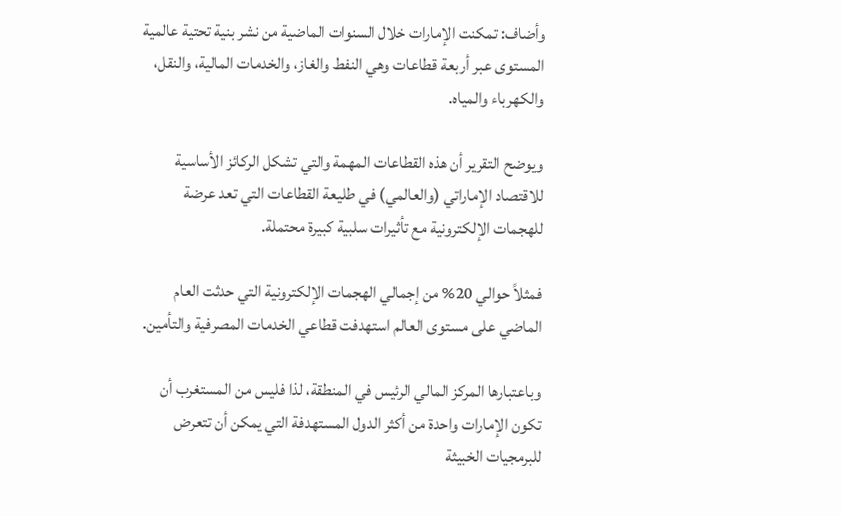وأضاف: تمكنت الإمارات خلال السنوات الماضية من نشر بنية تحتية عالمية المستوى عبر أربعة قطاعات وهي النفط والغاز، والخدمات المالية، والنقل، والكهرباء والمياه.

ويوضح التقرير أن هذه القطاعات المهمة والتي تشكل الركائز الأساسية للاقتصاد الإماراتي (والعالمي) في طليعة القطاعات التي تعد عرضة للهجمات الإلكترونية مع تأثيرات سلبية كبيرة محتملة.

فمثلاً حوالي 20% من إجمالي الهجمات الإلكترونية التي حدثت العام الماضي على مستوى العالم استهدفت قطاعي الخدمات المصرفية والتأمين.

وباعتبارها المركز المالي الرئيس في المنطقة، لذا فليس من المستغرب أن تكون الإمارات واحدة من أكثر الدول المستهدفة التي يمكن أن تتعرض للبرمجيات الخبيثة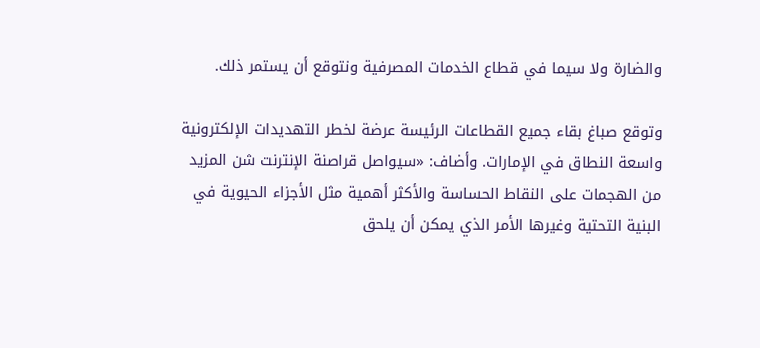والضارة ولا سيما في قطاع الخدمات المصرفية ونتوقع أن يستمر ذلك.

وتوقع صباغ بقاء جميع القطاعات الرئيسة عرضة لخطر التهديدات الإلكترونية واسعة النطاق في الإمارات. وأضاف: «سيواصل قراصنة الإنترنت شن المزيد من الهجمات على النقاط الحساسة والأكثر أهمية مثل الأجزاء الحيوية في البنية التحتية وغيرها الأمر الذي يمكن أن يلحق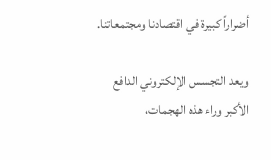أضراراً كبيرة في اقتصادنا ومجتمعاتنا.

ويعد التجسس الإلكتروني الدافع الأكبر وراء هذه الهجمات،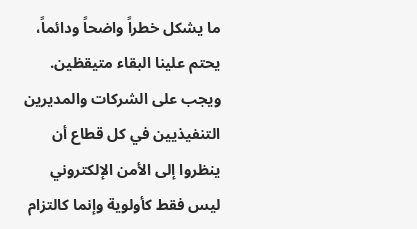ما يشكل خطراً واضحاً ودائماً، يحتم علينا البقاء متيقظين. ويجب على الشركات والمديرين التنفيذيين في كل قطاع أن ينظروا إلى الأمن الإلكتروني ليس فقط كأولوية وإنما كالتزام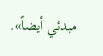مبدئي أيضاً».